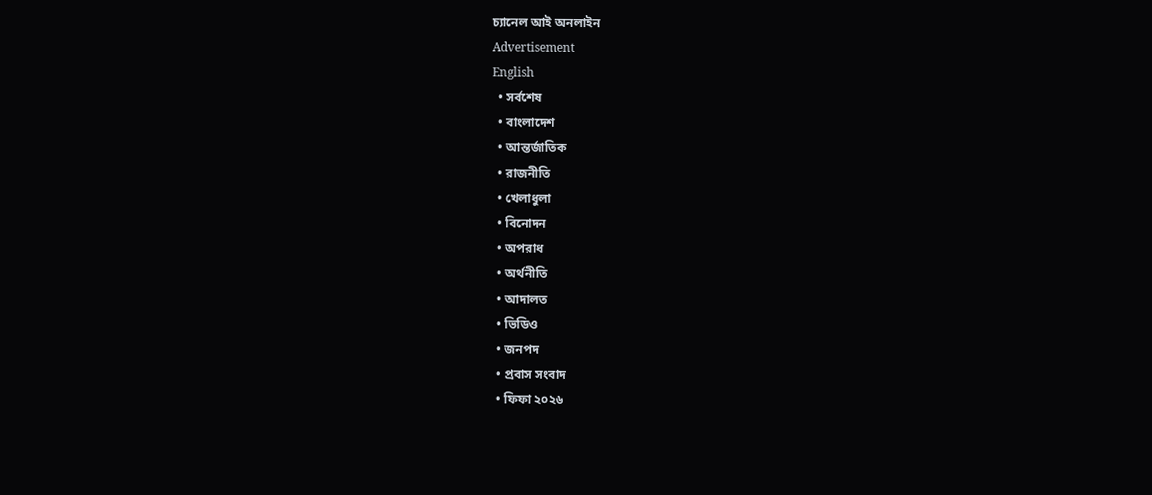চ্যানেল আই অনলাইন
Advertisement
English
  • সর্বশেষ
  • বাংলাদেশ
  • আন্তর্জাতিক
  • রাজনীতি
  • খেলাধুলা
  • বিনোদন
  • অপরাধ
  • অর্থনীতি
  • আদালত
  • ভিডিও
  • জনপদ
  • প্রবাস সংবাদ
  • ফিফা ২০২৬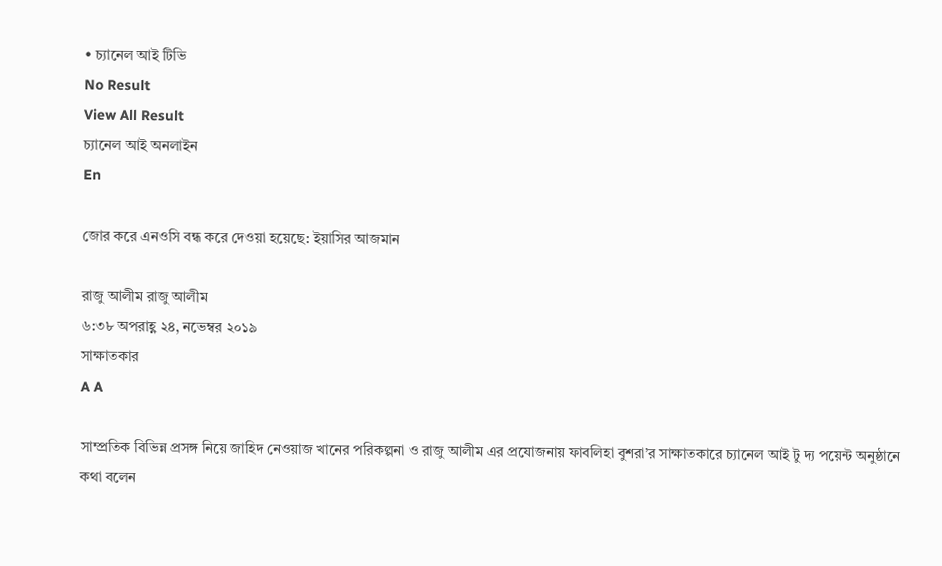• চ্যানেল আই টিভি
No Result
View All Result
চ্যানেল আই অনলাইন
En

জোর করে এনওসি বন্ধ করে দেওয়া হয়েছে: ইয়াসির আজমান

রাজু আলীম রাজু আলীম
৬:৩৮ অপরাহ্ণ ২৪, নভেম্বর ২০১৯
সাক্ষাতকার
A A

সাম্প্রতিক বিভিন্ন প্রসঙ্গ নিয়ে জাহিদ নেওয়াজ খানের পরিকল্পনা ও রাজু আলীম এর প্রযোজনায় ফাবলিহা বুশরা’র সাক্ষাতকারে চ্যানেল আই টু দ্য পয়েন্ট অনুষ্ঠানে কথা বলেন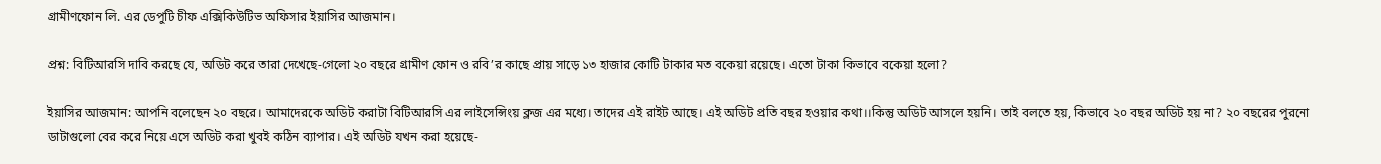গ্রামীণফোন লি. এর ডেপুটি চীফ এক্সিকিউটিভ অফিসার ইয়াসির আজমান।

প্রশ্ন: বিটিআরসি দাবি করছে যে, অডিট করে তারা দেখেছে-গেলো ২০ বছরে গ্রামীণ ফোন ও রবি’র কাছে প্রায় সাড়ে ১৩ হাজার কোটি টাকার মত বকেয়া রয়েছে। এতো টাকা কিভাবে বকেয়া হলো?

ইয়াসির আজমান: আপনি বলেছেন ২০ বছরে। আমাদেরকে অডিট করাটা বিটিআরসি এর লাইসেন্সিংয় ক্লজ এর মধ্যে। তাদের এই রাইট আছে। এই অডিট প্রতি বছর হওয়ার কথা।।কিন্তু অডিট আসলে হয়নি। তাই বলতে হয়, কিভাবে ২০ বছর অডিট হয় না? ২০ বছরের পুরনো ডাটাগুলো বের করে নিয়ে এসে অডিট করা খুবই কঠিন ব্যাপার। এই অডিট যখন করা হয়েছে-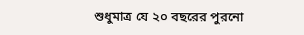শুধুমাত্র যে ২০ বছরের পুরনো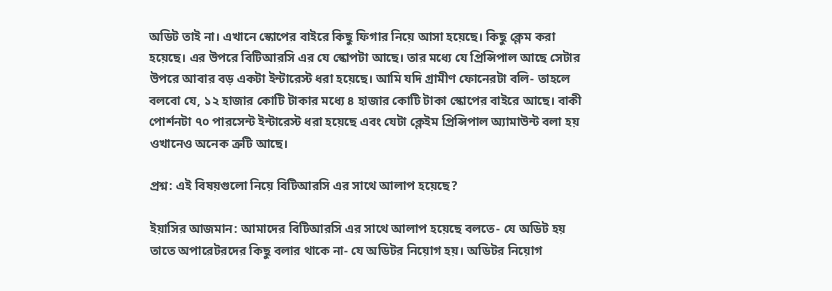অডিট তাই না। এখানে স্কোপের বাইরে কিছু ফিগার নিয়ে আসা হয়েছে। কিছু ক্লেম করা হয়েছে। এর উপরে বিটিআরসি এর যে স্কোপটা আছে। তার মধ্যে যে প্রিন্সিপাল আছে সেটার উপরে আবার বড় একটা ইন্টারেস্ট ধরা হয়েছে। আমি যদি গ্রামীণ ফোনেরটা বলি- তাহলে বলবো যে, ১২ হাজার কোটি টাকার মধ্যে ৪ হাজার কোটি টাকা স্কোপের বাইরে আছে। বাকী পোর্শনটা ৭০ পারসেন্ট ইন্টারেস্ট ধরা হয়েছে এবং যেটা ক্লেইম প্রিন্সিপাল অ্যামাউন্ট বলা হয় ওখানেও অনেক ত্রুটি আছে।

প্রশ্ন: এই বিষয়গুলো নিয়ে বিটিআরসি এর সাথে আলাপ হয়েছে?

ইয়াসির আজমান: আমাদের বিটিআরসি এর সাথে আলাপ হয়েছে বলতে- যে অডিট হয় তাতে অপারেটরদের কিছু বলার থাকে না- যে অডিটর নিয়োগ হয়। অডিটর নিয়োগ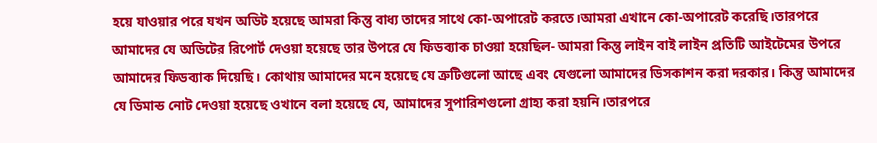হয়ে যাওয়ার পরে যখন অডিট হয়েছে আমরা কিন্তু বাধ্য তাদের সাথে কো-অপারেট করতে।আমরা এখানে কো-অপারেট করেছি।তারপরে আমাদের যে অডিটের রিপোর্ট দেওয়া হয়েছে তার উপরে যে ফিডব্যাক চাওয়া হয়েছিল- আমরা কিন্তু লাইন বাই লাইন প্রতিটি আইটেমের উপরে আমাদের ফিডব্যাক দিয়েছি। কোথায় আমাদের মনে হয়েছে যে ত্রুটিগুলো আছে এবং যেগুলো আমাদের ডিসকাশন করা দরকার। কিন্তু আমাদের যে ডিমান্ড নোট দেওয়া হয়েছে ওখানে বলা হয়েছে যে, আমাদের সুপারিশগুলো গ্রাহ্য করা হয়নি।তারপরে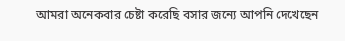আমরা অনেকবার চেষ্টা করেছি বসার জন্যে আপনি দেখেছেন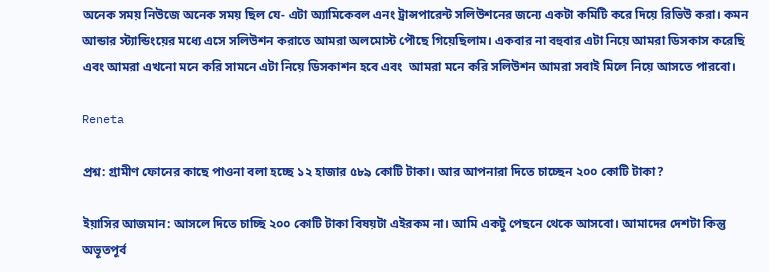অনেক সময় নিউজে অনেক সময় ছিল যে- এটা অ্যামিকেবল এনং ট্রান্সপারেন্ট সলিউশনের জন্যে একটা কমিটি করে দিয়ে রিভিউ করা। কমন আন্ডার স্ট্যান্ডিংয়ের মধ্যে এসে সলিউশন করাতে আমরা অলমোস্ট পৌছে গিয়েছিলাম। একবার না বহুবার এটা নিয়ে আমরা ডিসকাস করেছি এবং আমরা এখনো মনে করি সামনে এটা নিয়ে ডিসকাশন হবে এবং  আমরা মনে করি সলিউশন আমরা সবাই মিলে নিয়ে আসতে পারবো।

Reneta

প্রশ্ন: গ্রামীণ ফোনের কাছে পাওনা বলা হচ্ছে ১২ হাজার ৫৮৯ কোটি টাকা। আর আপনারা দিতে চাচ্ছেন ২০০ কোটি টাকা?

ইয়াসির আজমান: আসলে দিতে চাচ্ছি ২০০ কোটি টাকা বিষয়টা এইরকম না। আমি একটু পেছনে থেকে আসবো। আমাদের দেশটা কিন্তু অভূতপূর্ব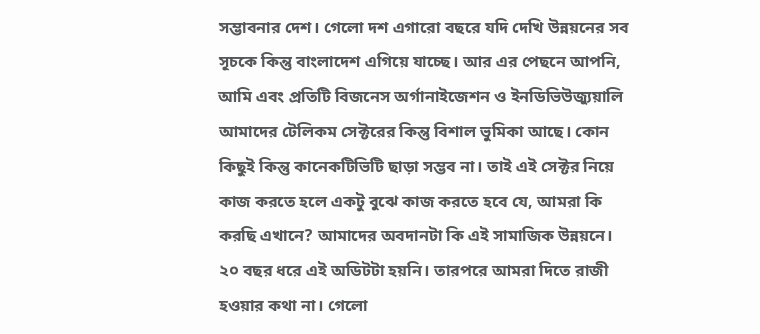সম্ভাবনার দেশ। গেলো দশ এগারো বছরে যদি দেখি উন্নয়নের সব সূচকে কিন্তু বাংলাদেশ এগিয়ে যাচ্ছে। আর এর পেছনে আপনি, আমি এবং প্রতিটি বিজনেস অর্গানাইজেশন ও ইনডিভিউজ্যুয়ালি আমাদের টেলিকম সেক্টরের কিন্তু বিশাল ভুমিকা আছে। কোন কিছুই কিন্তু কানেকটিভিটি ছাড়া সম্ভব না। তাই এই সেক্টর নিয়ে কাজ করতে হলে একটু বুঝে কাজ করতে হবে যে, আমরা কি করছি এখানে? আমাদের অবদানটা কি এই সামাজিক উন্নয়নে। ২০ বছর ধরে এই অডিটটা হয়নি। তারপরে আমরা দিতে রাজী হওয়ার কথা না। গেলো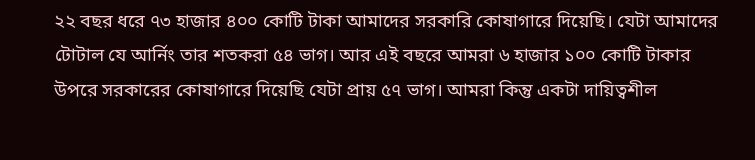২২ বছর ধরে ৭৩ হাজার ৪০০ কোটি টাকা আমাদের সরকারি কোষাগারে দিয়েছি। যেটা আমাদের টোটাল যে আর্নিং তার শতকরা ৫৪ ভাগ। আর এই বছরে আমরা ৬ হাজার ১০০ কোটি টাকার উপরে সরকারের কোষাগারে দিয়েছি যেটা প্রায় ৫৭ ভাগ। আমরা কিন্তু একটা দায়িত্বশীল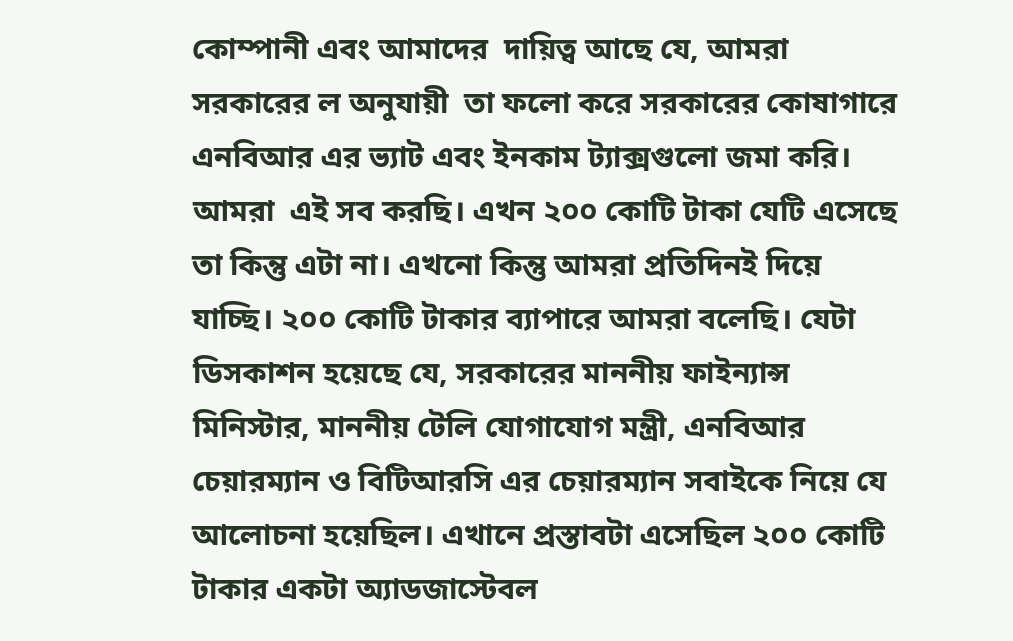কোম্পানী এবং আমাদের  দায়িত্ব আছে যে, আমরা সরকারের ল অনুযায়ী  তা ফলো করে সরকারের কোষাগারে এনবিআর এর ভ্যাট এবং ইনকাম ট্যাক্সগুলো জমা করি। আমরা  এই সব করছি। এখন ২০০ কোটি টাকা যেটি এসেছে তা কিন্তু এটা না। এখনো কিন্তু আমরা প্রতিদিনই দিয়ে যাচ্ছি। ২০০ কোটি টাকার ব্যাপারে আমরা বলেছি। যেটা ডিসকাশন হয়েছে যে, সরকারের মাননীয় ফাইন্যান্স মিনিস্টার, মাননীয় টেলি যোগাযোগ মন্ত্রী, এনবিআর চেয়ারম্যান ও বিটিআরসি এর চেয়ারম্যান সবাইকে নিয়ে যে আলোচনা হয়েছিল। এখানে প্রস্তাবটা এসেছিল ২০০ কোটি টাকার একটা অ্যাডজাস্টেবল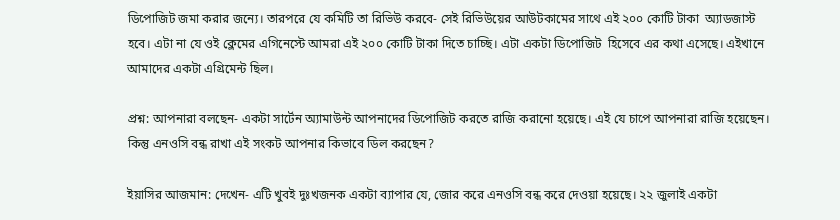ডিপোজিট জমা করার জন্যে। তারপরে যে কমিটি তা রিভিউ করবে- সেই রিভিউয়ের আউটকামের সাথে এই ২০০ কোটি টাকা  অ্যাডজাস্ট হবে। এটা না যে ওই ক্লেমের এগিনেস্টে আমরা এই ২০০ কোটি টাকা দিতে চাচ্ছি। এটা একটা ডিপোজিট  হিসেবে এর কথা এসেছে। এইখানে আমাদের একটা এগ্রিমেন্ট ছিল।

প্রশ্ন: আপনারা বলছেন- একটা সার্টেন অ্যামাউন্ট আপনাদের ডিপোজিট করতে রাজি করানো হয়েছে। এই যে চাপে আপনারা রাজি হয়েছেন। কিন্তু এনওসি বন্ধ রাখা এই সংকট আপনার কিভাবে ডিল করছেন?

ইয়াসির আজমান: দেখেন- এটি খুবই দুঃখজনক একটা ব্যাপার যে, জোর করে এনওসি বন্ধ করে দেওয়া হয়েছে। ২২ জুলাই একটা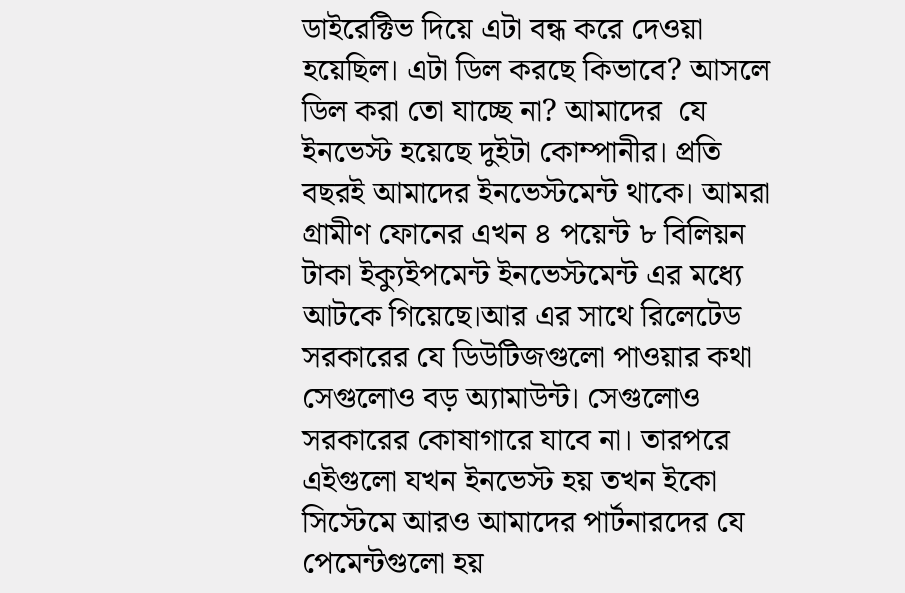ডাইরেক্টিভ দিয়ে এটা বন্ধ করে দেওয়া হয়েছিল। এটা ডিল করছে কিভাবে? আসলে ডিল করা তো যাচ্ছে না? আমাদের  যে ইনভেস্ট হয়েছে দুইটা কোম্পানীর। প্রতি বছরই আমাদের ইনভেস্টমেন্ট থাকে। আমরা গ্রামীণ ফোনের এখন ৪ পয়েন্ট ৮ বিলিয়ন টাকা ইক্যুইপমেন্ট ইনভেস্টমেন্ট এর মধ্যে আটকে গিয়েছে।আর এর সাথে রিলেটেড সরকারের যে ডিউটিজগুলো পাওয়ার কথা সেগুলোও বড় অ্যামাউন্ট। সেগুলোও সরকারের কোষাগারে যাবে না। তারপরে এইগুলো যখন ইনভেস্ট হয় তখন ইকো সিস্টেমে আরও আমাদের পার্টনারদের যে  পেমেন্টগুলো হয়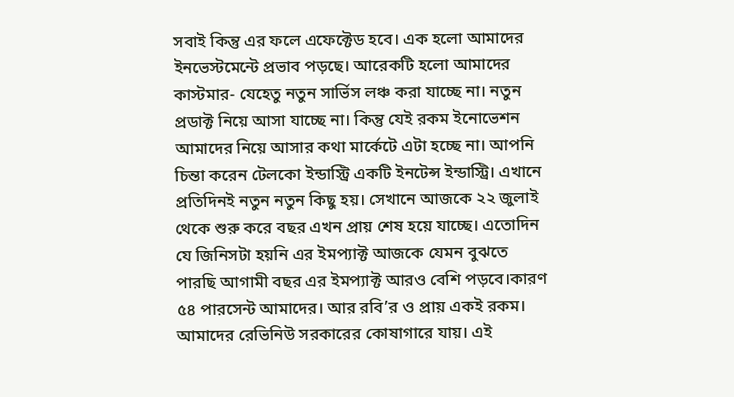সবাই কিন্তু এর ফলে এফেক্টেড হবে। এক হলো আমাদের ইনভেস্টমেন্টে প্রভাব পড়ছে। আরেকটি হলো আমাদের কাস্টমার- যেহেতু নতুন সার্ভিস লঞ্চ করা যাচ্ছে না। নতুন প্রডাক্ট নিয়ে আসা যাচ্ছে না। কিন্তু যেই রকম ইনোভেশন আমাদের নিয়ে আসার কথা মার্কেটে এটা হচ্ছে না। আপনি চিন্তা করেন টেলকো ইন্ডাস্ট্রি একটি ইনটেন্স ইন্ডাস্ট্রি। এখানে প্রতিদিনই নতুন নতুন কিছু হয়। সেখানে আজকে ২২ জুলাই থেকে শুরু করে বছর এখন প্রায় শেষ হয়ে যাচ্ছে। এতোদিন যে জিনিসটা হয়নি এর ইমপ্যাক্ট আজকে যেমন বুঝতে পারছি আগামী বছর এর ইমপ্যাক্ট আরও বেশি পড়বে।কারণ ৫৪ পারসেন্ট আমাদের। আর রবি’র ও প্রায় একই রকম। আমাদের রেভিনিউ সরকারের কোষাগারে যায়। এই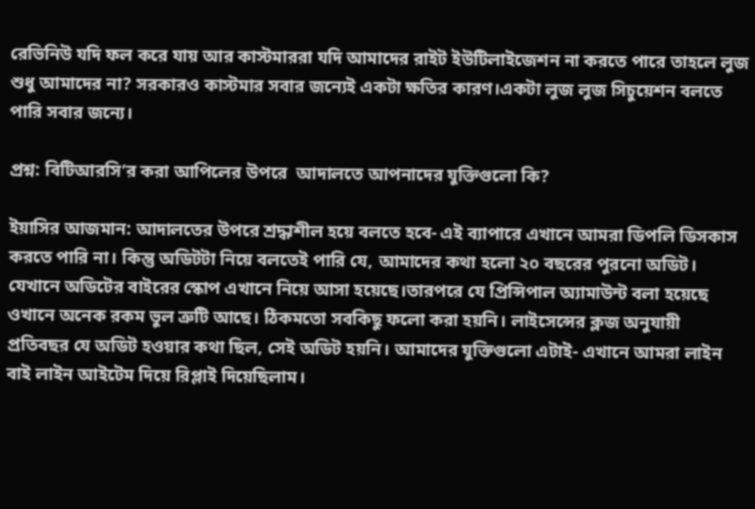রেভিনিউ যদি ফল করে যায় আর কাস্টমাররা যদি আমাদের রাইট ইউটিলাইজেশন না করতে পারে তাহলে লুজ শুধু আমাদের না? সরকারও কাস্টমার সবার জন্যেই একটা ক্ষতির কারণ।একটা লুজ লুজ সিচুয়েশন বলতে পারি সবার জন্যে।

প্রশ্ন: বিটিআরসি’র করা আপিলের উপরে  আদালতে আপনাদের যুক্তিগুলো কি?

ইয়াসির আজমান: আদালতের উপরে শ্রদ্ধাশীল হয়ে বলতে হবে- এই ব্যাপারে এখানে আমরা ডিপলি ডিসকাস করতে পারি না। কিন্তু অডিটটা নিয়ে বলতেই পারি যে, আমাদের কথা হলো ২০ বছরের পুরনো অডিট। যেখানে অডিটের বাইরের স্কোপ এখানে নিয়ে আসা হয়েছে।তারপরে যে প্রিন্সিপাল অ্যামাউন্ট বলা হয়েছে ওখানে অনেক রকম ভুল ত্রুটি আছে। ঠিকমতো সবকিছু ফলো করা হয়নি। লাইসেন্সের ক্লজ অনুযায়ী প্রতিবছর যে অডিট হওয়ার কথা ছিল, সেই অডিট হয়নি। আমাদের যুক্তিগুলো এটাই- এখানে আমরা লাইন বাই লাইন আইটেম দিয়ে রিপ্লাই দিয়েছিলাম।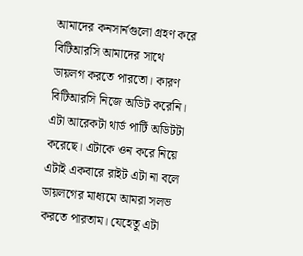আমাদের কনসার্নগুলো গ্রহণ করে বিটিআরসি আমাদের সাথে ডায়লগ করতে পারতো। কারণ বিটিআরসি নিজে অডিট করেনি। এটা আরেকটা থার্ড পার্টি অডিটটা করেছে। এটাকে ওন করে নিয়ে এটাই একবারে রাইট এটা না বলে ডায়লগের মাধ্যমে আমরা সলভ করতে পারতাম। যেহেতু এটা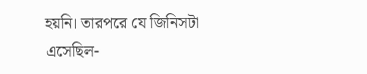হয়নি। তারপরে যে জিনিসটা এসেছিল-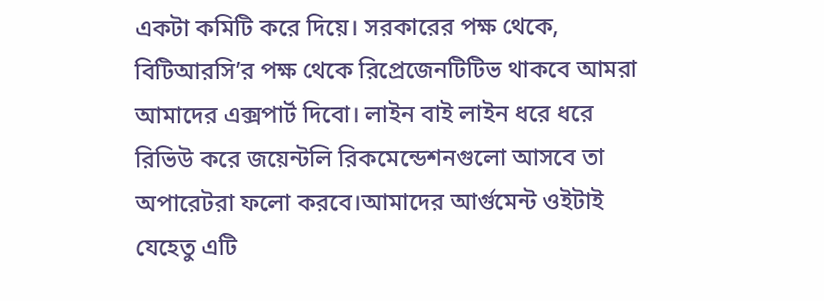একটা কমিটি করে দিয়ে। সরকারের পক্ষ থেকে, বিটিআরসি’র পক্ষ থেকে রিপ্রেজেনটিটিভ থাকবে আমরা আমাদের এক্সপার্ট দিবো। লাইন বাই লাইন ধরে ধরে রিভিউ করে জয়েন্টলি রিকমেন্ডেশনগুলো আসবে তা অপারেটরা ফলো করবে।আমাদের আর্গুমেন্ট ওইটাই যেহেতু এটি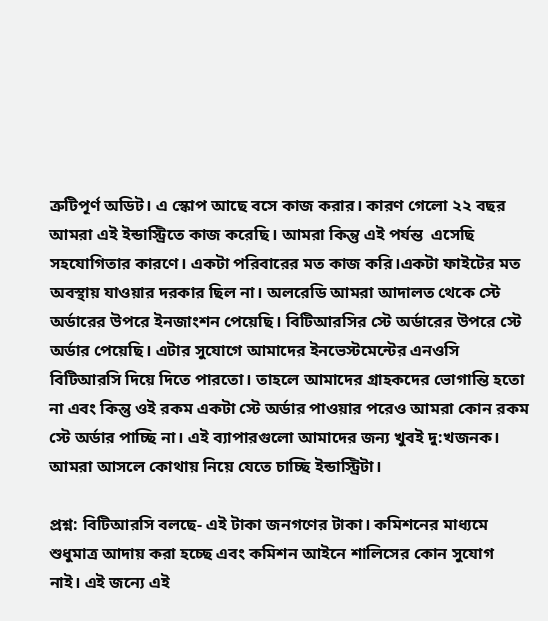ত্রুটিপূর্ণ অডিট। এ স্কোপ আছে বসে কাজ করার। কারণ গেলো ২২ বছর আমরা এই ইন্ডাস্ট্রিতে কাজ করেছি। আমরা কিন্তু এই পর্যন্ত  এসেছি সহযোগিতার কারণে। একটা পরিবারের মত কাজ করি।একটা ফাইটের মত অবস্থায় যাওয়ার দরকার ছিল না। অলরেডি আমরা আদালত থেকে স্টে অর্ডারের উপরে ইনজাংশন পেয়েছি। বিটিআরসির স্টে অর্ডারের উপরে স্টে অর্ডার পেয়েছি। এটার সুযোগে আমাদের ইনভেস্টমেন্টের এনওসি বিটিআরসি দিয়ে দিতে পারতো। তাহলে আমাদের গ্রাহকদের ভোগান্তি হতো না এবং কিন্তু ওই রকম একটা স্টে অর্ডার পাওয়ার পরেও আমরা কোন রকম স্টে অর্ডার পাচ্ছি না। এই ব্যাপারগুলো আমাদের জন্য খুবই দু:খজনক। আমরা আসলে কোথায় নিয়ে যেতে চাচ্ছি ইন্ডাস্ট্রিটা।

প্রশ্ন: বিটিআরসি বলছে- এই টাকা জনগণের টাকা। কমিশনের মাধ্যমে শুধুমাত্র আদায় করা হচ্ছে এবং কমিশন আইনে শালিসের কোন সুযোগ নাই। এই জন্যে এই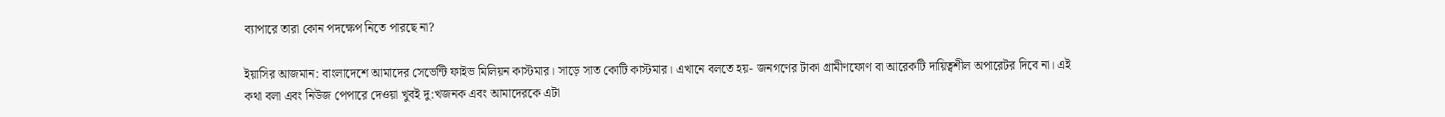ব্যাপারে তারা কোন পদক্ষেপ নিতে পারছে না?

ইয়াসির আজমান: বাংলাদেশে আমাদের সেভেন্টি ফাইভ মিলিয়ন কাস্টমার। সাড়ে সাত কোটি কাস্টমার। এখানে বলতে হয়- জনগণের টাকা গ্রামীণফোণ বা আরেকটি দায়িত্বশীল অপারেটর দিবে না। এই কথা বলা এবং নিউজ পেপারে দেওয়া খুবই দু:খজনক এবং আমাদেরকে এটা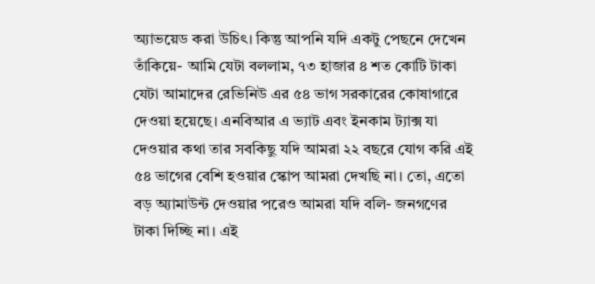অ্যাভয়েড করা উচিৎ। কিন্তু আপনি যদি একটু পেছনে দেখেন তাঁকিয়ে- আমি যেটা বললাম, ৭৩ হাজার ৪ শত কোটি টাকা যেটা আমাদের রেভিনিউ এর ৫৪ ভাগ সরকারের কোষাগারে দেওয়া হয়েছে। এনবিআর এ ভ্যাট এবং ইনকাম ট্যাক্স যা দেওয়ার কথা তার সবকিছু যদি আমরা ২২ বছরে যোগ করি এই ৫৪ ভাগের বেশি হওয়ার স্কোপ আমরা দেখছি না। তো, এতো বড় অ্যামাউন্ট দেওয়ার পরেও আমরা যদি বলি- জনগণের টাকা দিচ্ছি না। এই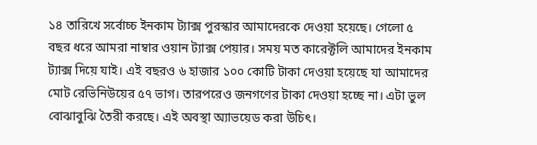১৪ তারিখে সর্বোচ্চ ইনকাম ট্যাক্স পুরস্কার আমাদেরকে দেওয়া হয়েছে। গেলো ৫ বছর ধরে আমরা নাম্বার ওয়ান ট্যাক্স পেয়ার। সময় মত কারেক্টলি আমাদের ইনকাম ট্যাক্স দিয়ে যাই। এই বছরও ৬ হাজার ১০০ কোটি টাকা দেওয়া হয়েছে যা আমাদের মোট রেভিনিউয়ের ৫৭ ভাগ। তারপরেও জনগণের টাকা দেওয়া হচ্ছে না। এটা ভুল বোঝাবুঝি তৈরী করছে। এই অবস্থা অ্যাভয়েড করা উচিৎ।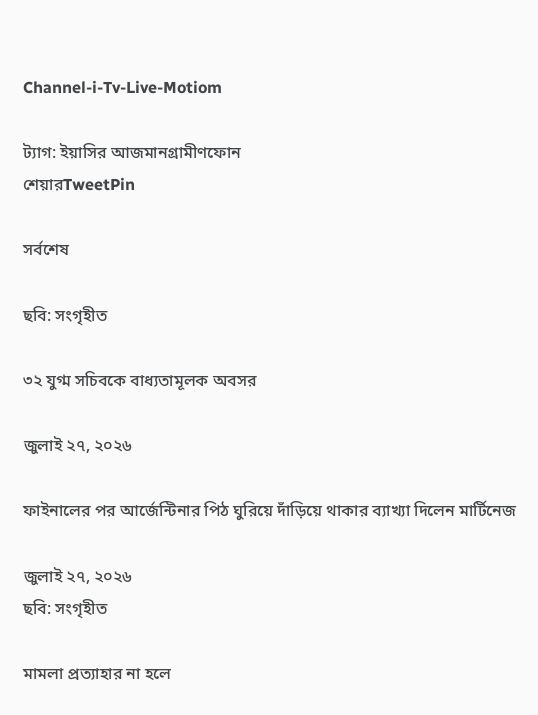Channel-i-Tv-Live-Motiom

ট্যাগ: ইয়াসির আজমানগ্রামীণফোন
শেয়ারTweetPin

সর্বশেষ

ছবি: সংগৃহীত

৩২ যুগ্ম সচিবকে বাধ্যতামূলক অবসর

জুলাই ২৭, ২০২৬

ফাইনালের পর আর্জেন্টিনার পিঠ ঘুরিয়ে দাঁড়িয়ে থাকার ব্যাখ্যা দিলেন মার্টিনেজ

জুলাই ২৭, ২০২৬
ছবি: সংগৃহীত

মামলা প্রত্যাহার না হলে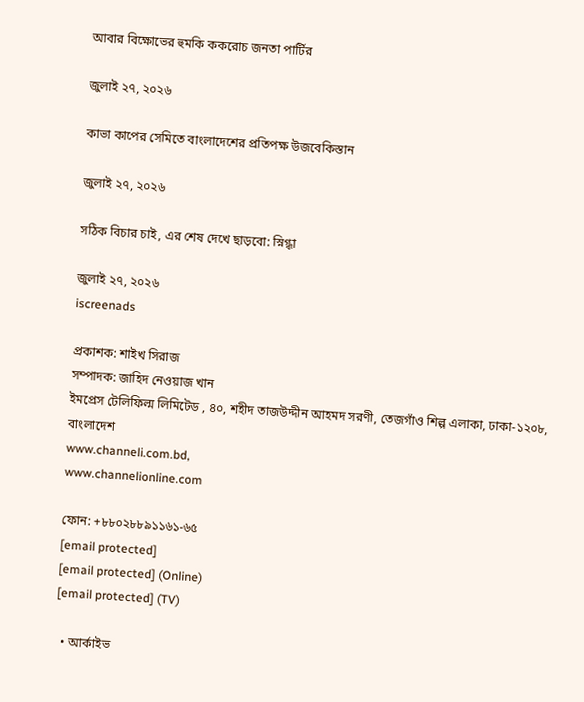আবার বিক্ষোভের হুমকি ককরোচ জনতা পার্টির

জুলাই ২৭, ২০২৬

কাভা কাপের সেমিতে বাংলাদেশের প্রতিপক্ষ উজবেকিস্তান

জুলাই ২৭, ২০২৬

সঠিক বিচার চাই, এর শেষ দেখে ছাড়বো: স্নিগ্ধা

জুলাই ২৭, ২০২৬
iscreenads

প্রকাশক: শাইখ সিরাজ
সম্পাদক: জাহিদ নেওয়াজ খান
ইমপ্রেস টেলিফিল্ম লিমিটেড , ৪০, শহীদ তাজউদ্দীন আহমদ সরণী, তেজগাঁও শিল্প এলাকা, ঢাকা-১২০৮, বাংলাদেশ
www.channeli.com.bd,
www.channelionline.com

ফোন: +৮৮০২৮৮৯১১৬১-৬৫
[email protected]
[email protected] (Online)
[email protected] (TV)

  • আর্কাইভ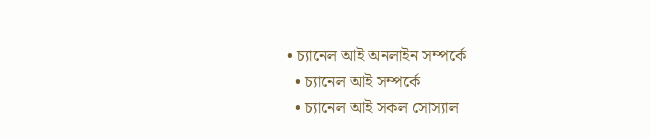• চ্যানেল আই অনলাইন সম্পর্কে
  • চ্যানেল আই সম্পর্কে
  • চ্যানেল আই সকল সোস্যাল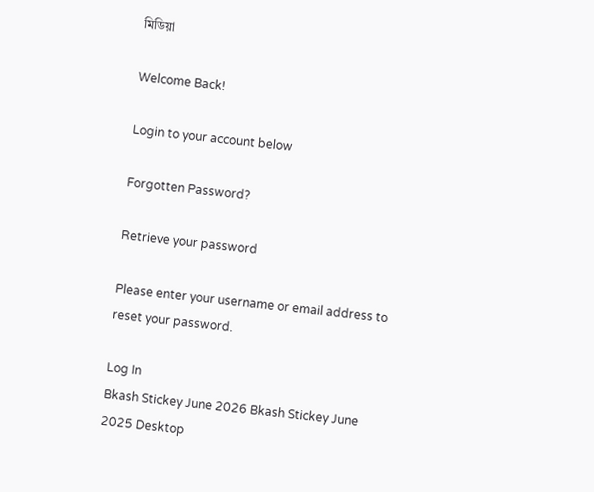মিডিয়া

Welcome Back!

Login to your account below

Forgotten Password?

Retrieve your password

Please enter your username or email address to reset your password.

Log In
Bkash Stickey June 2026 Bkash Stickey June 2025 Desktop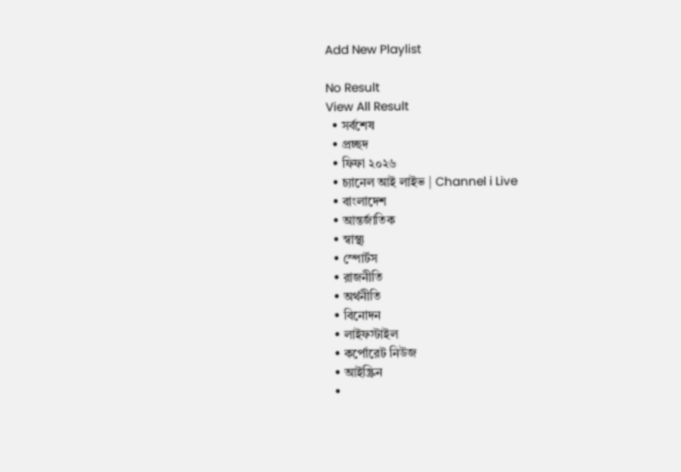Add New Playlist

No Result
View All Result
  • সর্বশেষ
  • প্রচ্ছদ
  • ফিফা ২০২৬
  • চ্যানেল আই লাইভ | Channel i Live
  • বাংলাদেশ
  • আন্তর্জাতিক
  • স্বাস্থ্য
  • স্পোর্টস
  • রাজনীতি
  • অর্থনীতি
  • বিনোদন
  • লাইফস্টাইল
  • কর্পোরেট নিউজ
  • আইস্ক্রিন
  •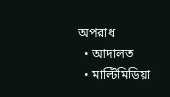অপরাধ
  • আদালত
  • মাল্টিমিডিয়া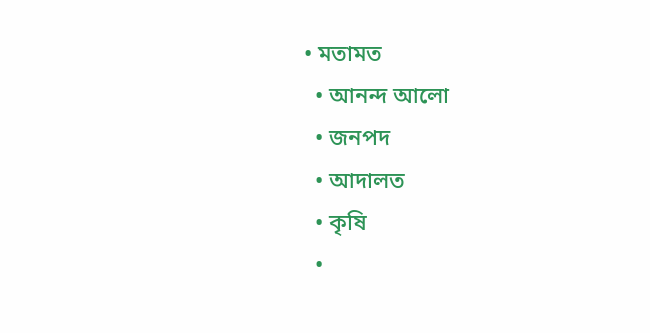• মতামত
  • আনন্দ আলো
  • জনপদ
  • আদালত
  • কৃষি
  •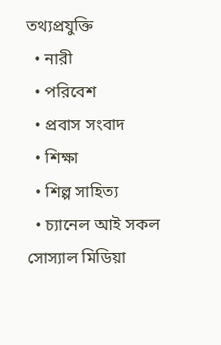তথ্যপ্রযুক্তি
  • নারী
  • পরিবেশ
  • প্রবাস সংবাদ
  • শিক্ষা
  • শিল্প সাহিত্য
  • চ্যানেল আই সকল সোস্যাল মিডিয়া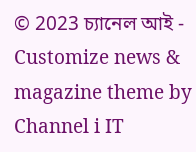© 2023 চ্যানেল আই - Customize news & magazine theme by Channel i IT